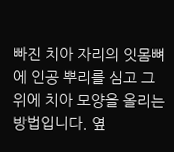빠진 치아 자리의 잇몸뼈에 인공 뿌리를 심고 그 위에 치아 모양을 올리는 방법입니다. 옆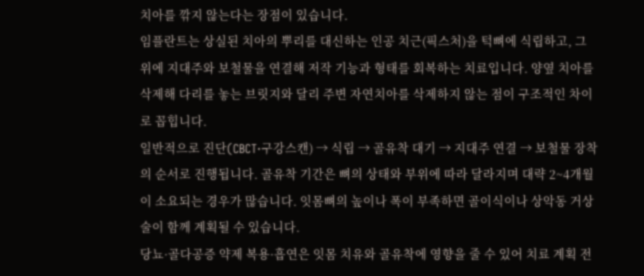치아를 깎지 않는다는 장점이 있습니다.
임플란트는 상실된 치아의 뿌리를 대신하는 인공 치근(픽스처)을 턱뼈에 식립하고, 그 위에 지대주와 보철물을 연결해 저작 기능과 형태를 회복하는 치료입니다. 양옆 치아를 삭제해 다리를 놓는 브릿지와 달리 주변 자연치아를 삭제하지 않는 점이 구조적인 차이로 꼽힙니다.
일반적으로 진단(CBCT·구강스캔) → 식립 → 골유착 대기 → 지대주 연결 → 보철물 장착의 순서로 진행됩니다. 골유착 기간은 뼈의 상태와 부위에 따라 달라지며 대략 2~4개월이 소요되는 경우가 많습니다. 잇몸뼈의 높이나 폭이 부족하면 골이식이나 상악동 거상술이 함께 계획될 수 있습니다.
당뇨·골다공증 약제 복용·흡연은 잇몸 치유와 골유착에 영향을 줄 수 있어 치료 계획 전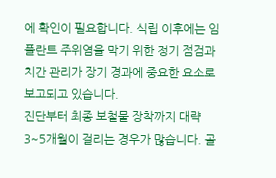에 확인이 필요합니다. 식립 이후에는 임플란트 주위염을 막기 위한 정기 점검과 치간 관리가 장기 경과에 중요한 요소로 보고되고 있습니다.
진단부터 최종 보철물 장착까지 대략 3~5개월이 걸리는 경우가 많습니다. 골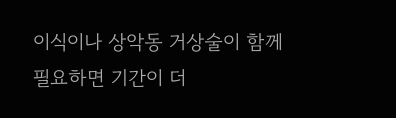이식이나 상악동 거상술이 함께 필요하면 기간이 더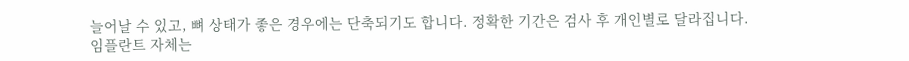늘어날 수 있고, 뼈 상태가 좋은 경우에는 단축되기도 합니다. 정확한 기간은 검사 후 개인별로 달라집니다.
임플란트 자체는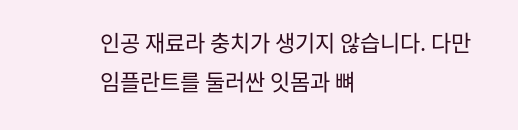인공 재료라 충치가 생기지 않습니다. 다만 임플란트를 둘러싼 잇몸과 뼈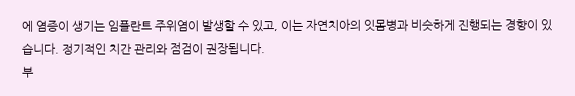에 염증이 생기는 임플란트 주위염이 발생할 수 있고, 이는 자연치아의 잇몸병과 비슷하게 진행되는 경향이 있습니다. 정기적인 치간 관리와 점검이 권장됩니다.
부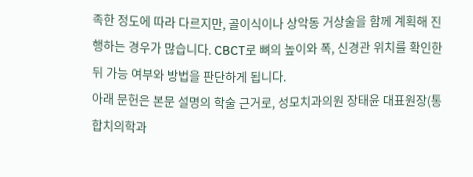족한 정도에 따라 다르지만, 골이식이나 상악동 거상술을 함께 계획해 진행하는 경우가 많습니다. CBCT로 뼈의 높이와 폭, 신경관 위치를 확인한 뒤 가능 여부와 방법을 판단하게 됩니다.
아래 문헌은 본문 설명의 학술 근거로, 성모치과의원 장태윤 대표원장(통합치의학과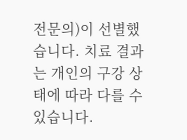전문의)이 선별했습니다. 치료 결과는 개인의 구강 상태에 따라 다를 수 있습니다.